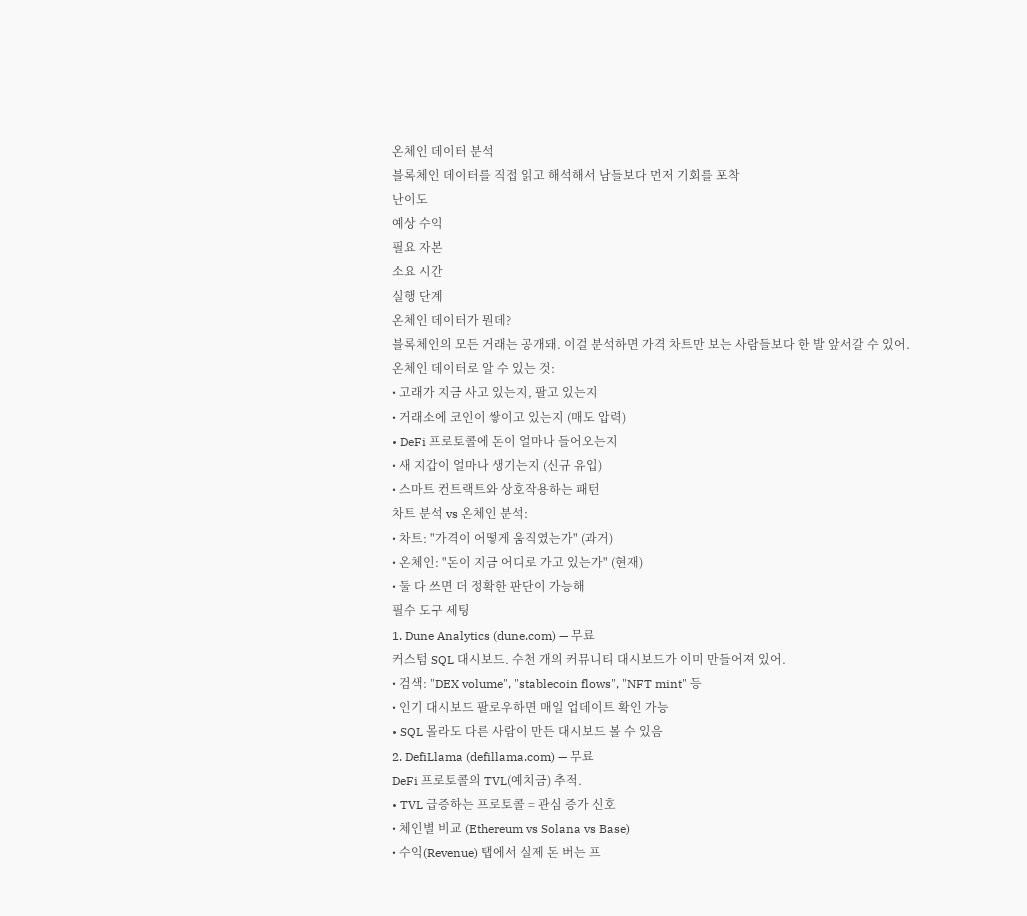온체인 데이터 분석
블록체인 데이터를 직접 읽고 해석해서 남들보다 먼저 기회를 포착
난이도
예상 수익
필요 자본
소요 시간
실행 단계
온체인 데이터가 뭔데?
블록체인의 모든 거래는 공개돼. 이걸 분석하면 가격 차트만 보는 사람들보다 한 발 앞서갈 수 있어.
온체인 데이터로 알 수 있는 것:
• 고래가 지금 사고 있는지, 팔고 있는지
• 거래소에 코인이 쌓이고 있는지 (매도 압력)
• DeFi 프로토콜에 돈이 얼마나 들어오는지
• 새 지갑이 얼마나 생기는지 (신규 유입)
• 스마트 컨트랙트와 상호작용하는 패턴
차트 분석 vs 온체인 분석:
• 차트: "가격이 어떻게 움직였는가" (과거)
• 온체인: "돈이 지금 어디로 가고 있는가" (현재)
• 둘 다 쓰면 더 정확한 판단이 가능해
필수 도구 세팅
1. Dune Analytics (dune.com) — 무료
커스텀 SQL 대시보드. 수천 개의 커뮤니티 대시보드가 이미 만들어져 있어.
• 검색: "DEX volume", "stablecoin flows", "NFT mint" 등
• 인기 대시보드 팔로우하면 매일 업데이트 확인 가능
• SQL 몰라도 다른 사람이 만든 대시보드 볼 수 있음
2. DefiLlama (defillama.com) — 무료
DeFi 프로토콜의 TVL(예치금) 추적.
• TVL 급증하는 프로토콜 = 관심 증가 신호
• 체인별 비교 (Ethereum vs Solana vs Base)
• 수익(Revenue) 탭에서 실제 돈 버는 프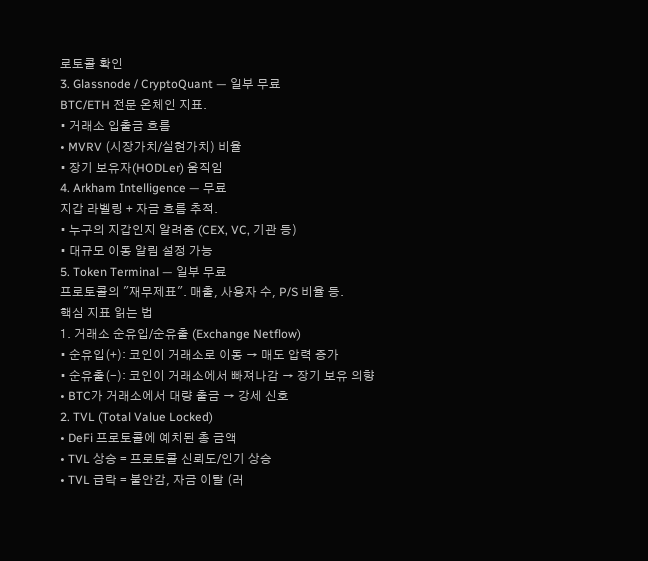로토콜 확인
3. Glassnode / CryptoQuant — 일부 무료
BTC/ETH 전문 온체인 지표.
• 거래소 입출금 흐름
• MVRV (시장가치/실현가치) 비율
• 장기 보유자(HODLer) 움직임
4. Arkham Intelligence — 무료
지갑 라벨링 + 자금 흐름 추적.
• 누구의 지갑인지 알려줌 (CEX, VC, 기관 등)
• 대규모 이동 알림 설정 가능
5. Token Terminal — 일부 무료
프로토콜의 "재무제표". 매출, 사용자 수, P/S 비율 등.
핵심 지표 읽는 법
1. 거래소 순유입/순유출 (Exchange Netflow)
• 순유입(+): 코인이 거래소로 이동 → 매도 압력 증가
• 순유출(-): 코인이 거래소에서 빠져나감 → 장기 보유 의향
• BTC가 거래소에서 대량 출금 → 강세 신호
2. TVL (Total Value Locked)
• DeFi 프로토콜에 예치된 총 금액
• TVL 상승 = 프로토콜 신뢰도/인기 상승
• TVL 급락 = 불안감, 자금 이탈 (러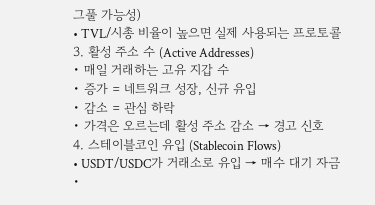그풀 가능성)
• TVL/시총 비율이 높으면 실제 사용되는 프로토콜
3. 활성 주소 수 (Active Addresses)
• 매일 거래하는 고유 지갑 수
• 증가 = 네트워크 성장, 신규 유입
• 감소 = 관심 하락
• 가격은 오르는데 활성 주소 감소 → 경고 신호
4. 스테이블코인 유입 (Stablecoin Flows)
• USDT/USDC가 거래소로 유입 → 매수 대기 자금
•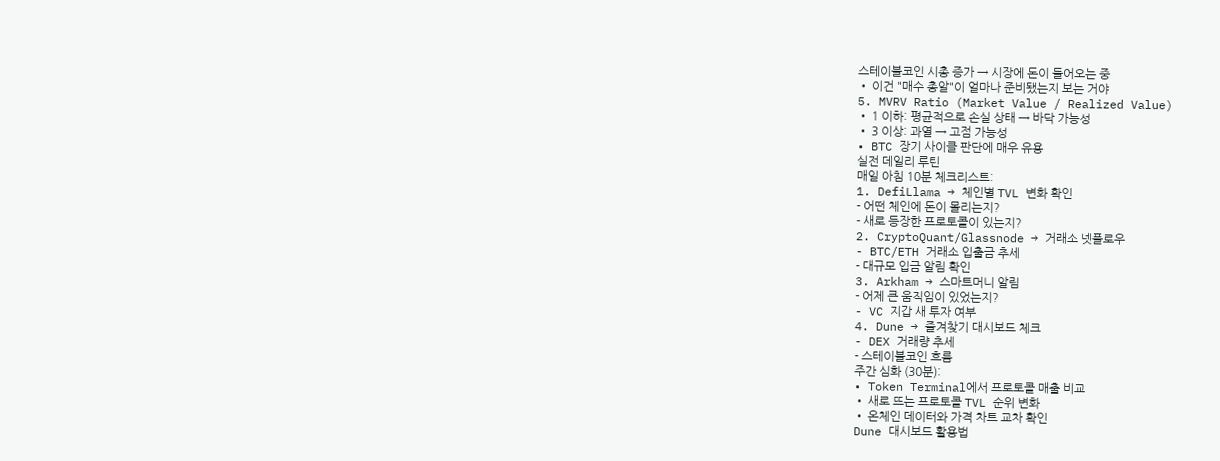스테이블코인 시총 증가 → 시장에 돈이 들어오는 중
• 이건 "매수 총알"이 얼마나 준비됐는지 보는 거야
5. MVRV Ratio (Market Value / Realized Value)
• 1 이하: 평균적으로 손실 상태 → 바닥 가능성
• 3 이상: 과열 → 고점 가능성
• BTC 장기 사이클 판단에 매우 유용
실전 데일리 루틴
매일 아침 10분 체크리스트:
1. DefiLlama → 체인별 TVL 변화 확인
- 어떤 체인에 돈이 몰리는지?
- 새로 등장한 프로토콜이 있는지?
2. CryptoQuant/Glassnode → 거래소 넷플로우
- BTC/ETH 거래소 입출금 추세
- 대규모 입금 알림 확인
3. Arkham → 스마트머니 알림
- 어제 큰 움직임이 있었는지?
- VC 지갑 새 투자 여부
4. Dune → 즐겨찾기 대시보드 체크
- DEX 거래량 추세
- 스테이블코인 흐름
주간 심화 (30분):
• Token Terminal에서 프로토콜 매출 비교
• 새로 뜨는 프로토콜 TVL 순위 변화
• 온체인 데이터와 가격 차트 교차 확인
Dune 대시보드 활용법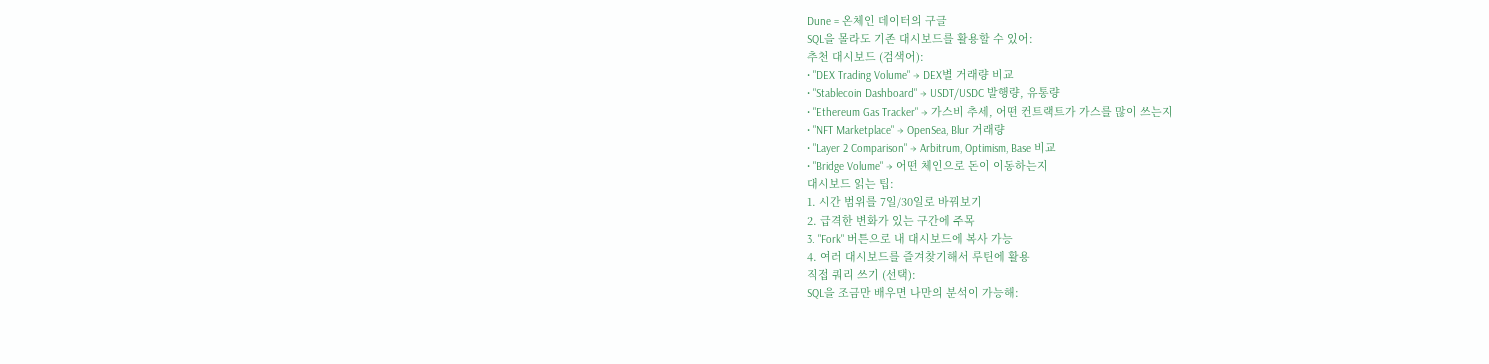Dune = 온체인 데이터의 구글
SQL을 몰라도 기존 대시보드를 활용할 수 있어:
추천 대시보드 (검색어):
• "DEX Trading Volume" → DEX별 거래량 비교
• "Stablecoin Dashboard" → USDT/USDC 발행량, 유통량
• "Ethereum Gas Tracker" → 가스비 추세, 어떤 컨트랙트가 가스를 많이 쓰는지
• "NFT Marketplace" → OpenSea, Blur 거래량
• "Layer 2 Comparison" → Arbitrum, Optimism, Base 비교
• "Bridge Volume" → 어떤 체인으로 돈이 이동하는지
대시보드 읽는 팁:
1. 시간 범위를 7일/30일로 바꿔보기
2. 급격한 변화가 있는 구간에 주목
3. "Fork" 버튼으로 내 대시보드에 복사 가능
4. 여러 대시보드를 즐겨찾기해서 루틴에 활용
직접 쿼리 쓰기 (선택):
SQL을 조금만 배우면 나만의 분석이 가능해: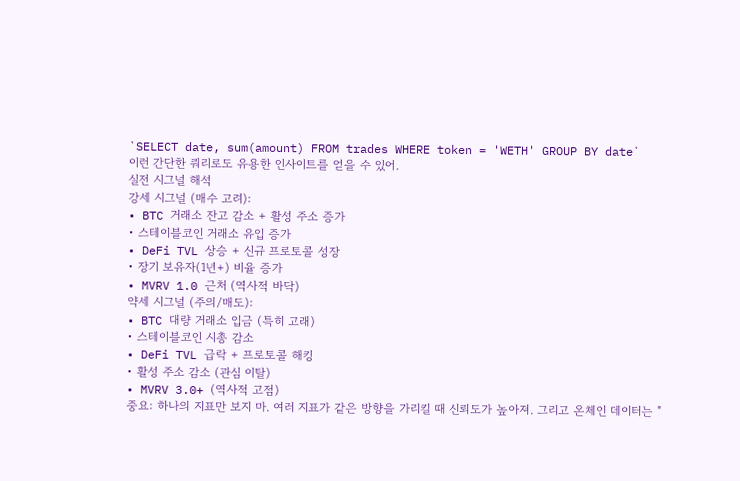`SELECT date, sum(amount) FROM trades WHERE token = 'WETH' GROUP BY date`
이런 간단한 쿼리로도 유용한 인사이트를 얻을 수 있어.
실전 시그널 해석
강세 시그널 (매수 고려):
• BTC 거래소 잔고 감소 + 활성 주소 증가
• 스테이블코인 거래소 유입 증가
• DeFi TVL 상승 + 신규 프로토콜 성장
• 장기 보유자(1년+) 비율 증가
• MVRV 1.0 근처 (역사적 바닥)
약세 시그널 (주의/매도):
• BTC 대량 거래소 입금 (특히 고래)
• 스테이블코인 시총 감소
• DeFi TVL 급락 + 프로토콜 해킹
• 활성 주소 감소 (관심 이탈)
• MVRV 3.0+ (역사적 고점)
중요: 하나의 지표만 보지 마. 여러 지표가 같은 방향을 가리킬 때 신뢰도가 높아져. 그리고 온체인 데이터는 "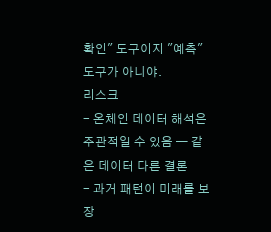확인" 도구이지 "예측" 도구가 아니야.
리스크
- 온체인 데이터 해석은 주관적일 수 있음 — 같은 데이터 다른 결론
- 과거 패턴이 미래를 보장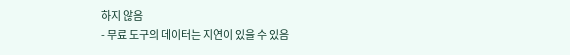하지 않음
- 무료 도구의 데이터는 지연이 있을 수 있음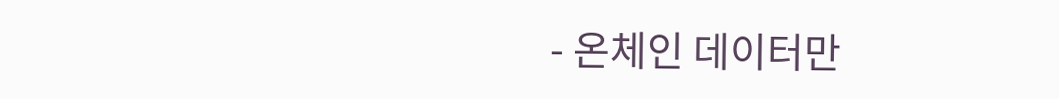- 온체인 데이터만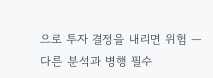으로 투자 결정을 내리면 위험 — 다른 분석과 병행 필수